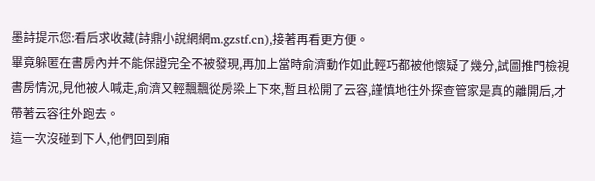墨詩提示您:看后求收藏(詩鼎小說網網m.gzstf.cn),接著再看更方便。
畢竟躲匿在書房內并不能保證完全不被發現,再加上當時俞濟動作如此輕巧都被他懷疑了幾分,試圖推門檢視書房情況,見他被人喊走,俞濟又輕飄飄從房梁上下來,暫且松開了云容,謹慎地往外探查管家是真的離開后,才帶著云容往外跑去。
這一次沒碰到下人,他們回到廂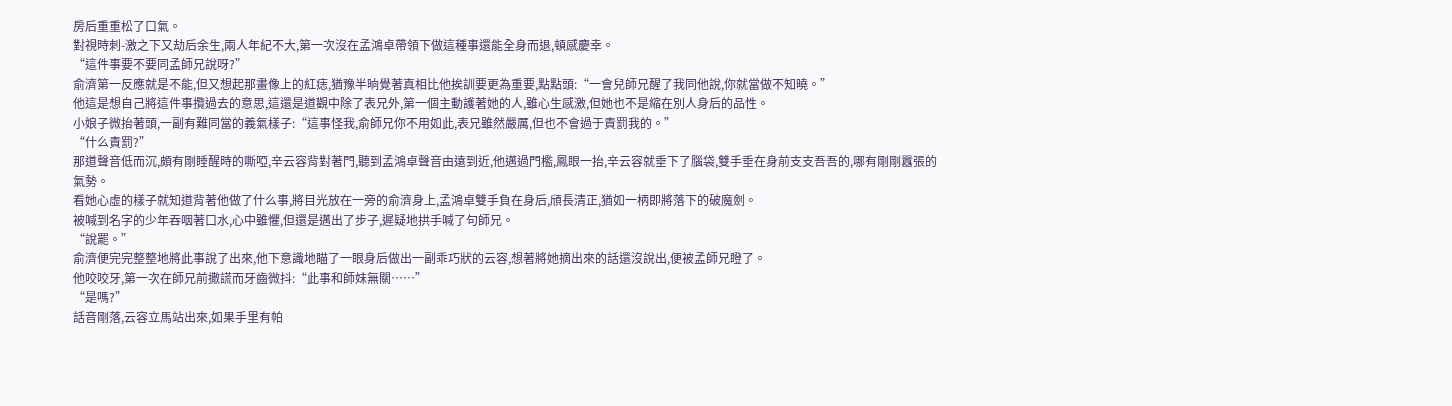房后重重松了口氣。
對視時刺-激之下又劫后余生,兩人年紀不大,第一次沒在孟鴻卓帶領下做這種事還能全身而退,頓感慶幸。
“這件事要不要同孟師兄說呀?”
俞濟第一反應就是不能,但又想起那畫像上的紅痣,猶豫半晌覺著真相比他挨訓要更為重要,點點頭:“一會兒師兄醒了我同他說,你就當做不知曉。”
他這是想自己將這件事攬過去的意思,這還是道觀中除了表兄外,第一個主動護著她的人,雖心生感激,但她也不是縮在別人身后的品性。
小娘子微抬著頭,一副有難同當的義氣樣子:“這事怪我,俞師兄你不用如此,表兄雖然嚴厲,但也不會過于責罰我的。”
“什么責罰?”
那道聲音低而沉,頗有剛睡醒時的嘶啞,辛云容背對著門,聽到孟鴻卓聲音由遠到近,他邁過門檻,鳳眼一抬,辛云容就垂下了腦袋,雙手垂在身前支支吾吾的,哪有剛剛囂張的氣勢。
看她心虛的樣子就知道背著他做了什么事,將目光放在一旁的俞濟身上,孟鴻卓雙手負在身后,頎長清正,猶如一柄即將落下的破魔劍。
被喊到名字的少年吞咽著口水,心中雖懼,但還是邁出了步子,遲疑地拱手喊了句師兄。
“說罷。”
俞濟便完完整整地將此事說了出來,他下意識地瞄了一眼身后做出一副乖巧狀的云容,想著將她摘出來的話還沒說出,便被孟師兄瞪了。
他咬咬牙,第一次在師兄前撒謊而牙齒微抖:“此事和師妹無關……”
“是嗎?”
話音剛落,云容立馬站出來,如果手里有帕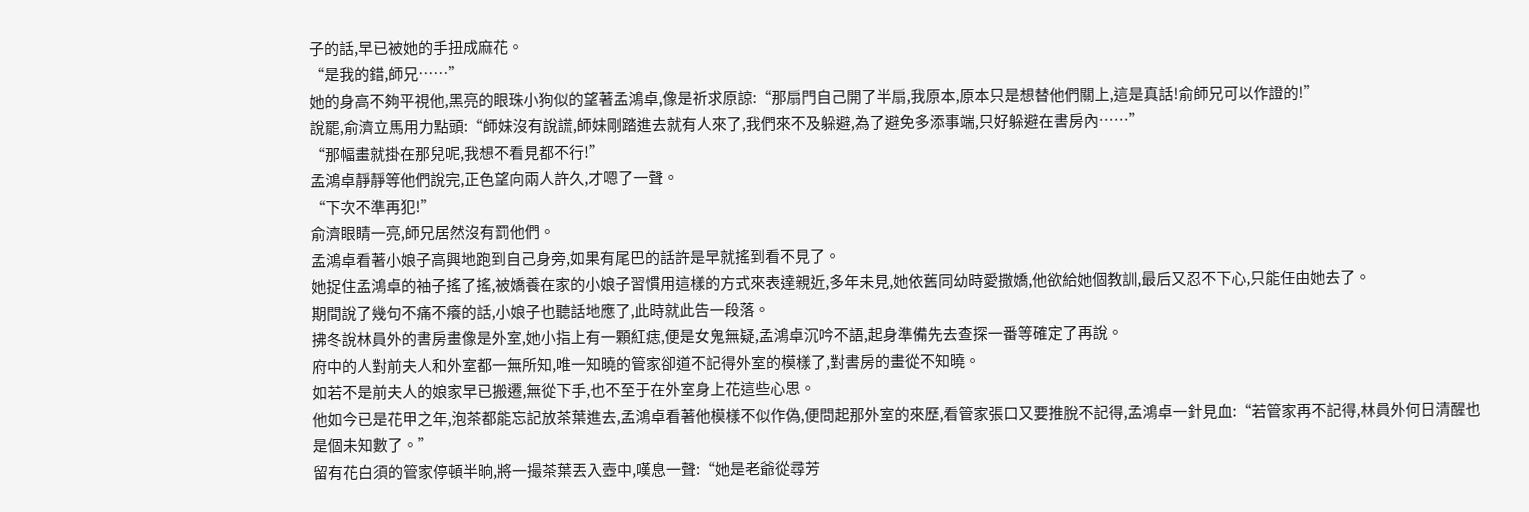子的話,早已被她的手扭成麻花。
“是我的錯,師兄……”
她的身高不夠平視他,黑亮的眼珠小狗似的望著孟鴻卓,像是祈求原諒:“那扇門自己開了半扇,我原本,原本只是想替他們關上,這是真話!俞師兄可以作證的!”
說罷,俞濟立馬用力點頭:“師妹沒有說謊,師妹剛踏進去就有人來了,我們來不及躲避,為了避免多添事端,只好躲避在書房內……”
“那幅畫就掛在那兒呢,我想不看見都不行!”
孟鴻卓靜靜等他們說完,正色望向兩人許久,才嗯了一聲。
“下次不準再犯!”
俞濟眼睛一亮,師兄居然沒有罰他們。
孟鴻卓看著小娘子高興地跑到自己身旁,如果有尾巴的話許是早就搖到看不見了。
她捉住孟鴻卓的袖子搖了搖,被嬌養在家的小娘子習慣用這樣的方式來表達親近,多年未見,她依舊同幼時愛撒嬌,他欲給她個教訓,最后又忍不下心,只能任由她去了。
期間說了幾句不痛不癢的話,小娘子也聽話地應了,此時就此告一段落。
拂冬說林員外的書房畫像是外室,她小指上有一顆紅痣,便是女鬼無疑,孟鴻卓沉吟不語,起身準備先去查探一番等確定了再說。
府中的人對前夫人和外室都一無所知,唯一知曉的管家卻道不記得外室的模樣了,對書房的畫從不知曉。
如若不是前夫人的娘家早已搬遷,無從下手,也不至于在外室身上花這些心思。
他如今已是花甲之年,泡茶都能忘記放茶葉進去,孟鴻卓看著他模樣不似作偽,便問起那外室的來歷,看管家張口又要推脫不記得,孟鴻卓一針見血:“若管家再不記得,林員外何日清醒也是個未知數了。”
留有花白須的管家停頓半晌,將一撮茶葉丟入壺中,嘆息一聲:“她是老爺從尋芳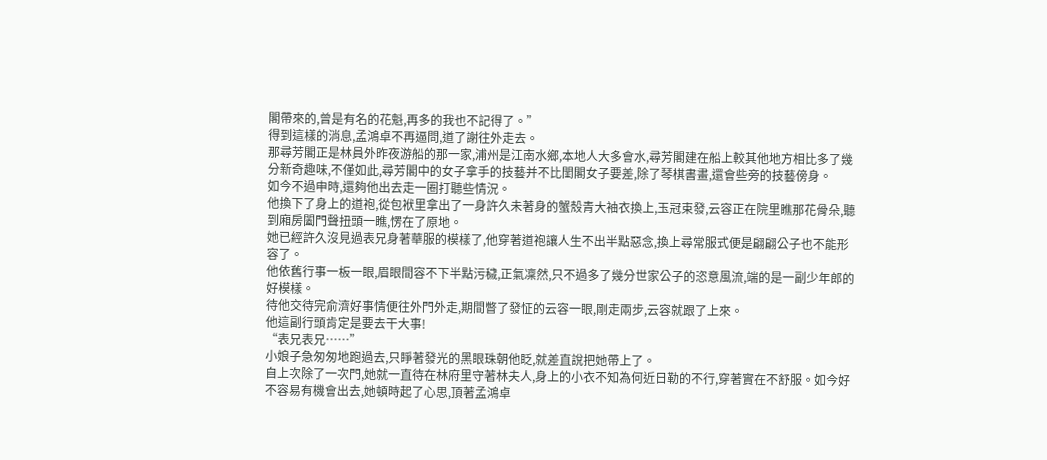閣帶來的,曾是有名的花魁,再多的我也不記得了。”
得到這樣的消息,孟鴻卓不再逼問,道了謝往外走去。
那尋芳閣正是林員外昨夜游船的那一家,浦州是江南水鄉,本地人大多會水,尋芳閣建在船上較其他地方相比多了幾分新奇趣味,不僅如此,尋芳閣中的女子拿手的技藝并不比閨閣女子要差,除了琴棋書畫,還會些旁的技藝傍身。
如今不過申時,還夠他出去走一圈打聽些情況。
他換下了身上的道袍,從包袱里拿出了一身許久未著身的蟹殼青大袖衣換上,玉冠束發,云容正在院里瞧那花骨朵,聽到廂房闔門聲扭頭一瞧,愣在了原地。
她已經許久沒見過表兄身著華服的模樣了,他穿著道袍讓人生不出半點惡念,換上尋常服式便是翩翩公子也不能形容了。
他依舊行事一板一眼,眉眼間容不下半點污穢,正氣凜然,只不過多了幾分世家公子的恣意風流,端的是一副少年郎的好模樣。
待他交待完俞濟好事情便往外門外走,期間瞥了發怔的云容一眼,剛走兩步,云容就跟了上來。
他這副行頭肯定是要去干大事!
“表兄表兄……”
小娘子急匆匆地跑過去,只睜著發光的黑眼珠朝他眨,就差直說把她帶上了。
自上次除了一次門,她就一直待在林府里守著林夫人,身上的小衣不知為何近日勒的不行,穿著實在不舒服。如今好不容易有機會出去,她頓時起了心思,頂著孟鴻卓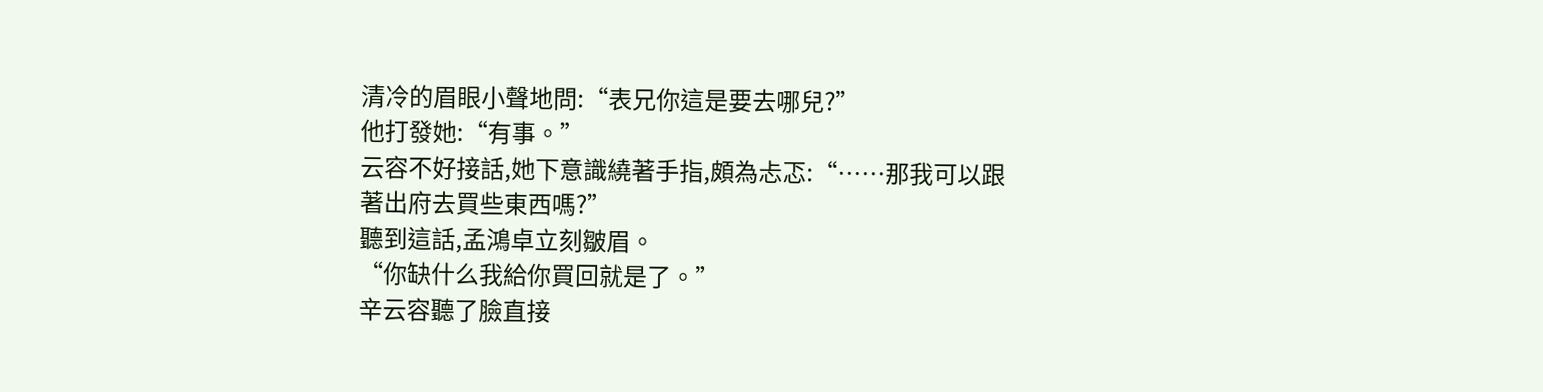清冷的眉眼小聲地問:“表兄你這是要去哪兒?”
他打發她:“有事。”
云容不好接話,她下意識繞著手指,頗為忐忑:“……那我可以跟著出府去買些東西嗎?”
聽到這話,孟鴻卓立刻皺眉。
“你缺什么我給你買回就是了。”
辛云容聽了臉直接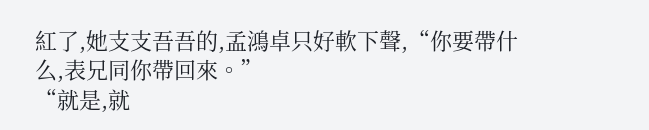紅了,她支支吾吾的,孟鴻卓只好軟下聲,“你要帶什么,表兄同你帶回來。”
“就是,就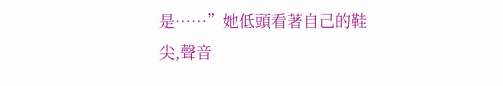是……”她低頭看著自己的鞋尖,聲音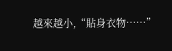越來越小,“貼身衣物……”